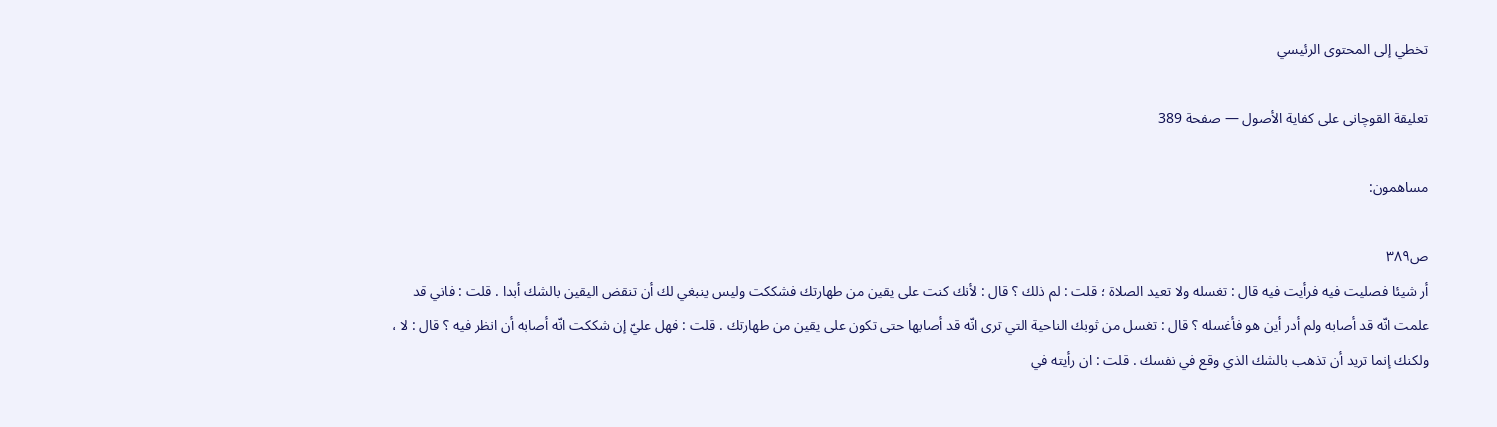تخطي إلى المحتوى الرئيسي

تعليقة القوچانى على كفاية الأصول — صفحة 389

مساهمون:

ص٣٨٩
أر شيئا فصليت فيه فرأيت فيه قال : تغسله ولا تعيد الصلاة ؛ قلت : لم ذلك ؟ قال : لأنك كنت على يقين من طهارتك فشككت وليس ينبغي لك أن تنقض اليقين بالشك أبدا . قلت : فاني قد علمت انّه قد أصابه ولم أدر أين هو فأغسله ؟ قال : تغسل من ثوبك الناحية التي ترى انّه قد أصابها حتى تكون على يقين من طهارتك . قلت : فهل عليّ إن شككت انّه أصابه أن انظر فيه ؟ قال : لا ، ولكنك إنما تريد أن تذهب بالشك الذي وقع في نفسك . قلت : ان رأيته في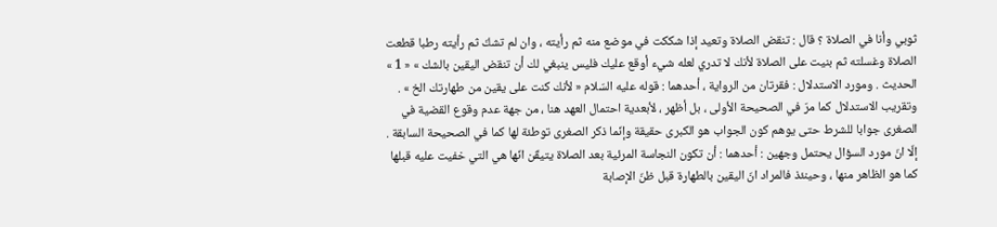ثوبي وأنا في الصلاة ؟ قال : تنقض الصلاة وتعيد إذا شككت في موضع منه ثم رأيته ، وان لم تشكّ ثم رأيته رطبا قطعت الصلاة وغسلته ثم بنيت على الصلاة لأنك لا تدري لعله شيء أوقع عليك فليس ينبغي لك أن تنقض اليقين بالشك » « 1 » الحديث . ومورد الاستدلال : فقرتان من الرواية ، أحدهما : قوله عليه السّلام « لأنك كنت على يقين من طهارتك الخ » . وتقريب الاستدلال كما مرّ في الصحيحة الأولى ، بل أظهر ، لأبعدية احتمال العهد هنا ، من جهة عدم وقوع القضية في الصغرى جوابا للشرط حتى يوهم كون الجواب هو الكبرى حقيقة وإنّما ذكر الصغرى توطئة لها كما في الصحيحة السابقة . إلّا انّ مورد السؤال يحتمل وجهين : أحدهما : أن تكون النجاسة المرئية بعد الصلاة يتيقّن انّها هي التي خفيت عليه قبلها كما هو الظاهر منها ، وحينئذ فالمراد انّ اليقين بالطهارة قبل ظنّ الإصابة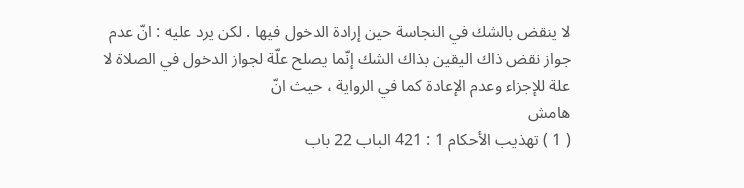لا ينقض بالشك في النجاسة حين إرادة الدخول فيها . لكن يرد عليه : انّ عدم جواز نقض ذاك اليقين بذاك الشك إنّما يصلح علّة لجواز الدخول في الصلاة لا علة للإجزاء وعدم الإعادة كما في الرواية ، حيث انّ
هامش
( 1 ) تهذيب الأحكام 1 : 421 الباب 22 باب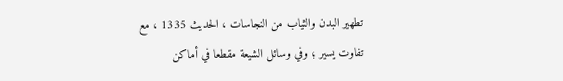تطهير البدن والثياب من النجاسات ، الحديث 1335 ، مع تفاوت يسير ؛ وفي وسائل الشيعة مقطعا في أماكن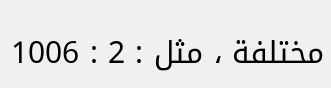مختلفة ، مثل : 2 : 1006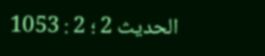الحديث 2 ؛ 2 : 1053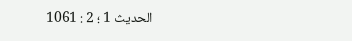الحديث 1 ؛ 2 : 1061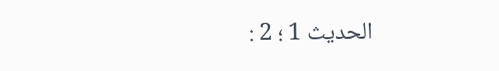الحديث 1 ؛ 2 :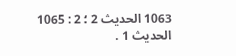1063 الحديث 2 ؛ 2 : 1065 الحديث 1 .